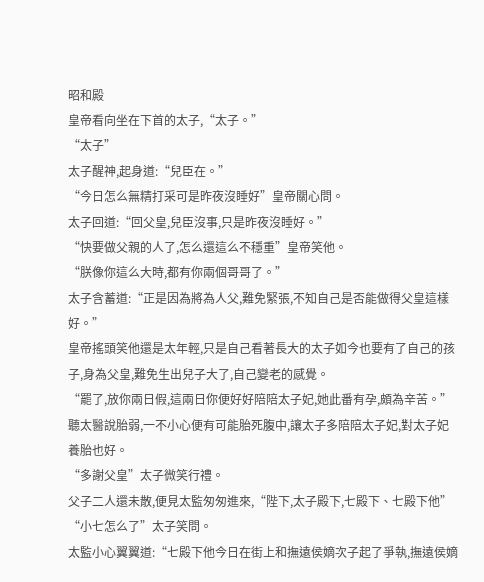昭和殿
皇帝看向坐在下首的太子,“太子。”
“太子”
太子醒神,起身道:“兒臣在。”
“今日怎么無精打采可是昨夜沒睡好”皇帝關心問。
太子回道:“回父皇,兒臣沒事,只是昨夜沒睡好。”
“快要做父親的人了,怎么還這么不穩重”皇帝笑他。
“朕像你這么大時,都有你兩個哥哥了。”
太子含蓄道:“正是因為將為人父,難免緊張,不知自己是否能做得父皇這樣好。”
皇帝搖頭笑他還是太年輕,只是自己看著長大的太子如今也要有了自己的孩子,身為父皇,難免生出兒子大了,自己變老的感覺。
“罷了,放你兩日假,這兩日你便好好陪陪太子妃,她此番有孕,頗為辛苦。”
聽太醫說胎弱,一不小心便有可能胎死腹中,讓太子多陪陪太子妃,對太子妃養胎也好。
“多謝父皇”太子微笑行禮。
父子二人還未散,便見太監匆匆進來,“陛下,太子殿下,七殿下、七殿下他”
“小七怎么了”太子笑問。
太監小心翼翼道:“七殿下他今日在街上和撫遠侯嫡次子起了爭執,撫遠侯嫡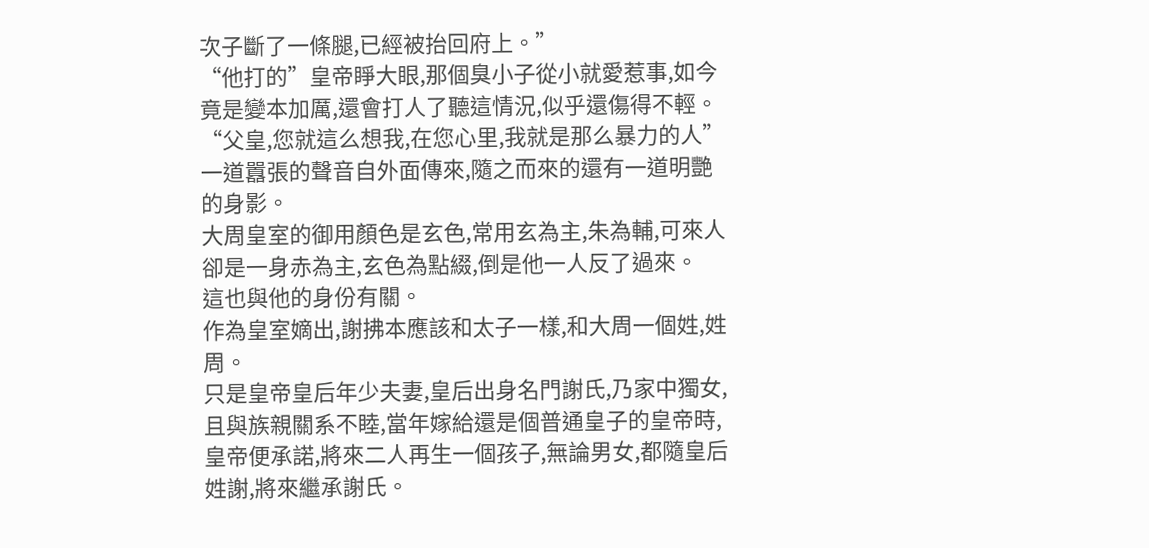次子斷了一條腿,已經被抬回府上。”
“他打的”皇帝睜大眼,那個臭小子從小就愛惹事,如今竟是變本加厲,還會打人了聽這情況,似乎還傷得不輕。
“父皇,您就這么想我,在您心里,我就是那么暴力的人”一道囂張的聲音自外面傳來,隨之而來的還有一道明艷的身影。
大周皇室的御用顏色是玄色,常用玄為主,朱為輔,可來人卻是一身赤為主,玄色為點綴,倒是他一人反了過來。
這也與他的身份有關。
作為皇室嫡出,謝拂本應該和太子一樣,和大周一個姓,姓周。
只是皇帝皇后年少夫妻,皇后出身名門謝氏,乃家中獨女,且與族親關系不睦,當年嫁給還是個普通皇子的皇帝時,皇帝便承諾,將來二人再生一個孩子,無論男女,都隨皇后姓謝,將來繼承謝氏。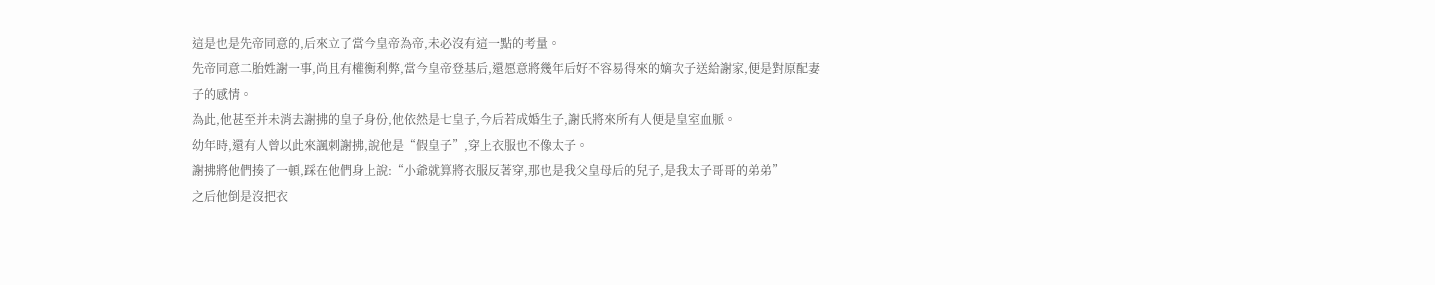這是也是先帝同意的,后來立了當今皇帝為帝,未必沒有這一點的考量。
先帝同意二胎姓謝一事,尚且有權衡利弊,當今皇帝登基后,還愿意將幾年后好不容易得來的嫡次子送給謝家,便是對原配妻子的感情。
為此,他甚至并未消去謝拂的皇子身份,他依然是七皇子,今后若成婚生子,謝氏將來所有人便是皇室血脈。
幼年時,還有人曾以此來諷刺謝拂,說他是“假皇子”,穿上衣服也不像太子。
謝拂將他們揍了一頓,踩在他們身上說:“小爺就算將衣服反著穿,那也是我父皇母后的兒子,是我太子哥哥的弟弟”
之后他倒是沒把衣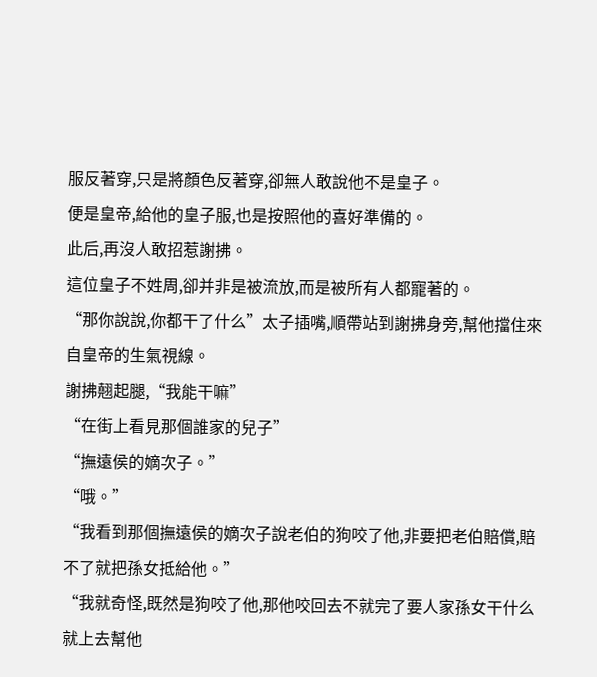服反著穿,只是將顏色反著穿,卻無人敢說他不是皇子。
便是皇帝,給他的皇子服,也是按照他的喜好準備的。
此后,再沒人敢招惹謝拂。
這位皇子不姓周,卻并非是被流放,而是被所有人都寵著的。
“那你說說,你都干了什么”太子插嘴,順帶站到謝拂身旁,幫他擋住來自皇帝的生氣視線。
謝拂翹起腿,“我能干嘛”
“在街上看見那個誰家的兒子”
“撫遠侯的嫡次子。”
“哦。”
“我看到那個撫遠侯的嫡次子說老伯的狗咬了他,非要把老伯賠償,賠不了就把孫女抵給他。”
“我就奇怪,既然是狗咬了他,那他咬回去不就完了要人家孫女干什么就上去幫他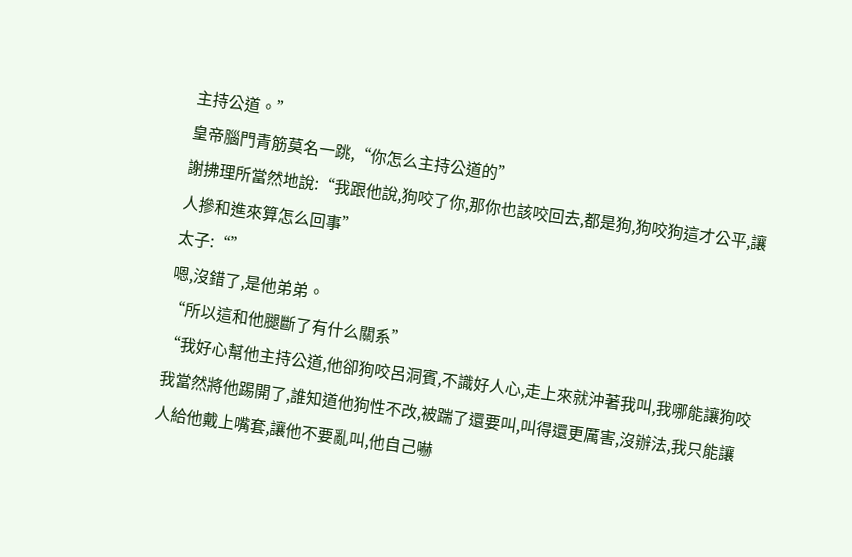主持公道。”
皇帝腦門青筋莫名一跳,“你怎么主持公道的”
謝拂理所當然地說:“我跟他說,狗咬了你,那你也該咬回去,都是狗,狗咬狗這才公平,讓人摻和進來算怎么回事”
太子:“”
嗯,沒錯了,是他弟弟。
“所以這和他腿斷了有什么關系”
“我好心幫他主持公道,他卻狗咬呂洞賓,不識好人心,走上來就沖著我叫,我哪能讓狗咬我當然將他踢開了,誰知道他狗性不改,被踹了還要叫,叫得還更厲害,沒辦法,我只能讓人給他戴上嘴套,讓他不要亂叫,他自己嚇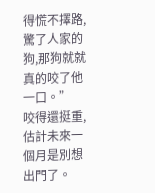得慌不擇路,驚了人家的狗,那狗就就真的咬了他一口。”
咬得還挺重,估計未來一個月是別想出門了。